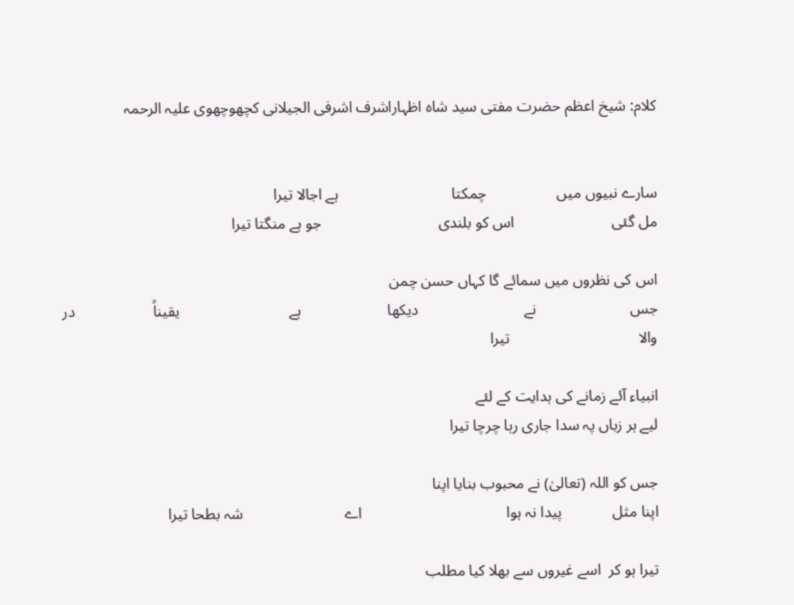کلام: شیخ اعظم حضرت مفتی سید شاہ اظہاراشرف اشرفی الجیلانی کچھوچھوی علیہ الرحمہ


سارے نبیوں میں                  چمکتا                             ہے اجالا تیرا
مل گئی                         اس کو بلندی                              جو ہے منگتا تیرا

اس کی نظروں میں سمائے گا کہاں حسن چمن
جس                        نے                           دیکھا                      ہے                            یقیناً                    در                        والا                                 تیرا

انبیاء آئے زمانے کی ہدایت کے لئے
لیے ہر زباں پہ سدا جاری رہا چرچا تیرا

جس کو اللہ (تعالیٰ) نے محبوب بنایا اپنا
اپنا مثل             پیدا نہ ہوا                                     اے                          شہ بطحا تیرا

تیرا ہو کر  اسے غیروں سے بھلا کیا مطلب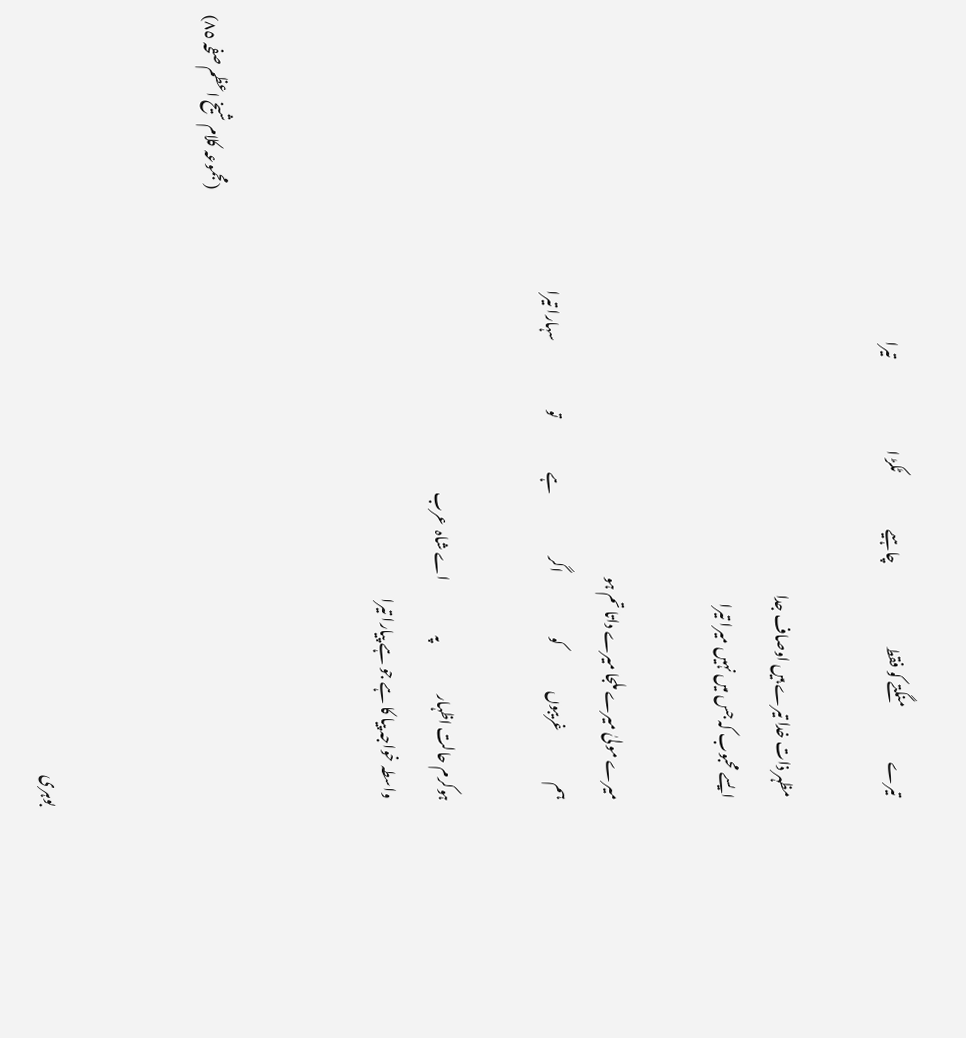تیرے                    منگتے کو فقط                             چاہیے                    ٹکڑ ا                                تیرا

مظہر ذات خدا تیرے ہیں اوصاف جدا
ایسے محبوب کہ جس میں نہیں میرا تیرا

میرے مولیٰ میرے ملجا میرے داتا تم ہو
ہم                  غریبوں                کو                      اگر                      ہے                   تو                        سہارا تیرا

ہوکرم حالت اظہار                  پہ                   اے شاہ  عرب
 واسطہ خواجہ پیا کا ہے جو ہے پیارا تیرا


                                                                                                                                                                                                                      (مجموعہ کلام شیخ اعظم صفحہ ٨٥)


بوہری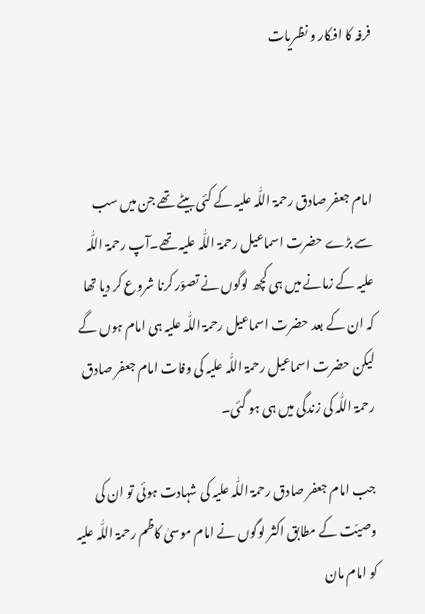فرفہ کا افکار و نظریات



امام جعفر صادق رحمۃ اللّٰہ علیہ کے کئی بیٹے تھے جن میں سب سے بڑے حضرت اسماعیل رحمۃ اللّٰہ علیہ تھے۔آپ رحمۃ اللّٰہ علیہ کے زمانے میں ہی کچھ لوگوں نے تصوّر کرنا شروع کر دیا تھا کہ ان کے بعد حضرت اسماعیل رحمۃ اللّٰہ علیہ ہی امام ہوں گے لیکن حضرت اسماعیل رحمۃ اللّٰہ علیہ کی وفات امام جعفر صادق رحمۃ اللّٰہ کی زندگی میں ہی ہو گئی۔

جب امام جعفر صادق رحمۃ اللّٰہ علیہ کی شہادت ہوئی تو ان کی وصیّت کے مطابق اکثر لوگوں نے امام موسیٰ کاظم رحمۃ اللّٰہ علیہ کو امام مان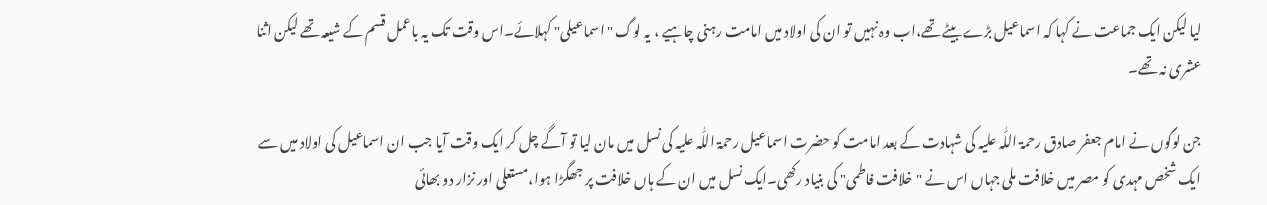لیا لیکن ایک جماعت نے کہا کہ اسماعیل بڑے بیٹے تھے،اب وہ نہیں تو ان کی اولاد میں امامت رہنی چاہیے ، یہ لوگ "اسماعیلی" کہلائے۔اس وقت تک یہ باعمل قسم کے شیعہ تھے لیکن اثنا عشری نہ تھے۔

جن لوگوں نے امام جعفر صادق رحمۃ اللّٰہ علیہ کی شہادت کے بعد امامت کو حضرت اسماعیل رحمۃ اللّٰہ علیہ کی نسل میں مان لیا تو آگے چل کر ایک وقت آیا جب ان اسماعیل کی اولاد میں سے ایک شخص مہدی کو مصر میں خلافت ملی جہاں اس نے "خلافت فاطمی" کی بنیاد رکھی۔ایک نسل میں ان کے ہاں خلافت پر جھگڑا ہوا،مستعلی اور نزار دو بھائی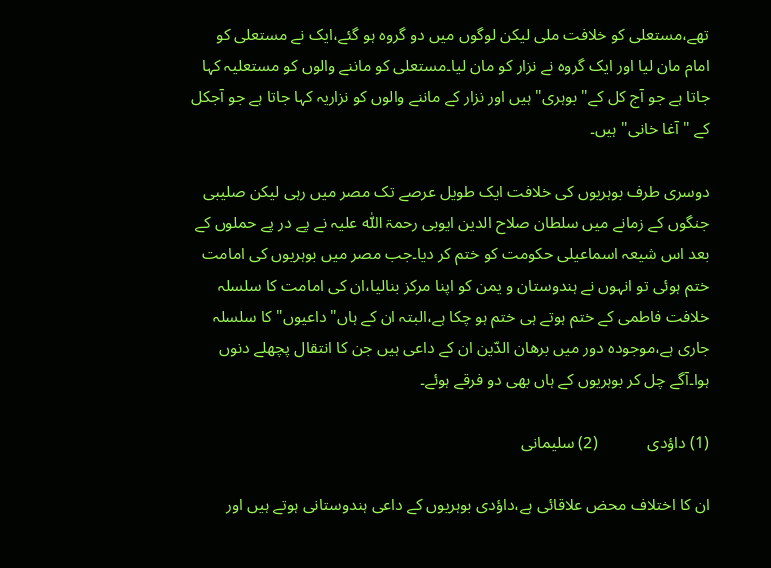تھے،مستعلی کو خلافت ملی لیکن لوگوں میں دو گروہ ہو گئے،ایک نے مستعلی کو امام مان لیا اور ایک گروہ نے نزار کو مان لیا۔مستعلی کو ماننے والوں کو مستعلیہ کہا جاتا ہے جو آج کل کے" بوہری" ہیں اور نزار کے ماننے والوں کو نزاریہ کہا جاتا ہے جو آجکل کے "آغا خانی" ہیں۔

دوسری طرف بوہریوں کی خلافت ایک طویل عرصے تک مصر میں رہی لیکن صلیبی جنگوں کے زمانے میں سلطان صلاح الدین ایوبی رحمۃ اللّٰہ علیہ نے پے در پے حملوں کے بعد اس شیعہ اسماعیلی حکومت کو ختم کر دیا۔جب مصر میں بوہریوں کی امامت ختم ہوئی تو انہوں نے ہندوستان و یمن کو اپنا مرکز بنالیا،ان کی امامت کا سلسلہ خلافت فاطمی کے ختم ہوتے ہی ختم ہو چکا ہے،البتہ ان کے ہاں"داعیوں" کا سلسلہ جاری ہے،موجودہ دور میں برھان الدّین ان کے داعی ہیں جن کا انتقال پچھلے دنوں ہوا۔آگے چل کر بوہریوں کے ہاں بھی دو فرقے ہوئے۔

(1) داؤدی            (2) سلیمانی

ان کا اختلاف محض علاقائی ہے،داؤدی بوہریوں کے داعی ہندوستانی ہوتے ہیں اور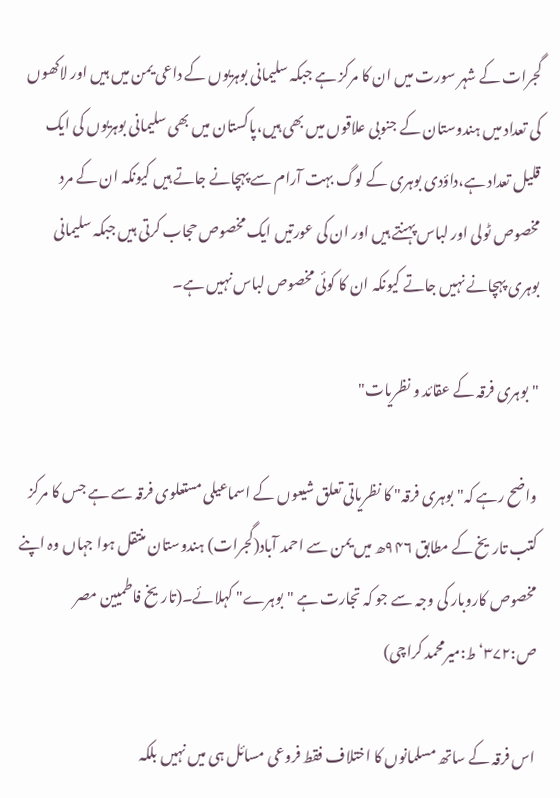گجرات کے شہر سورت میں ان کا مرکز ہے جبکہ سلیمانی بوہریوں کے داعی یمن میں ہیں اور لاکھوں کی تعداد میں ہندوستان کے جنوبی علاقوں میں بھی ہیں،پاکستان میں بھی سلیمانی بوہریوں کی ایک قلیل تعداد ہے،داؤدی بوہری کے لوگ بہت آرام سے پہچانے جاتے ہیں کیونکہ ان کے مرد مخصوص ٹولی اور لباس پہنتے ہیں اور ان کی عورتیں ایک مخصوص حجاب کرتی ہیں جبکہ سلیمانی بوہری پہچانے نہیں جاتے کیونکہ ان کا کوئی مخصوص لباس نہیں ہے۔

"بوہری فرقہ کے عقائد و نظریات"

واضح رہے کہ"بوہری فرقہ" کا نظریاتی تعلق شیعوں کے اسماعیلی مستعلوی فرقہ سے ہے جس کا مرکز کتب تاریخ کے مطابق ۹۴۶ھ میں یمن سے احمد آباد(گجرات) ہندوستان منتقل ہوا جہاں وہ اپنے مخصوص کاروبار کی وجہ سے جو کہ تجارت ہے "بوہرے" کہلائے۔(تاریخ فاطمیین مصر ص:۳۷۲‘ط:میرمحمد کراچی)

اس فرقہ کے ساتھ مسلمانوں کا اختلاف فقط فروعی مسائل ہی میں نہیں بلکہ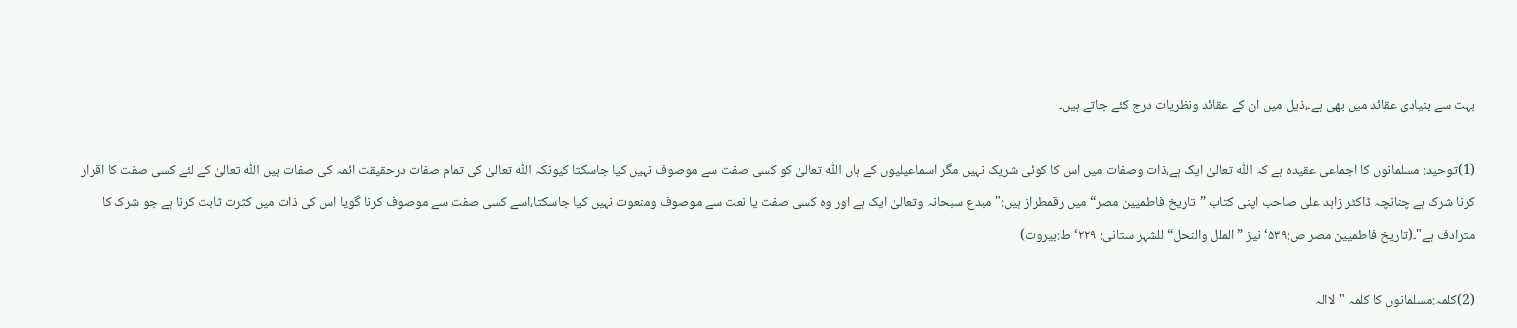بہت سے بنیادی عقائد میں بھی ہے۔،ذیل میں ان کے عقائد ونظریات درج کئے جاتے ہیں۔

(1)توحید: مسلمانوں کا اجماعی عقیدہ ہے کہ اللّٰہ تعالیٰ ایک ہے،ذات وصفات میں اس کا کوئی شریک نہیں مگر اسماعیلیوں کے ہاں اللّٰہ تعالیٰ کو کسی صفت سے موصوف نہیں کیا جاسکتا کیونکہ اللّٰہ تعالیٰ کی تمام صفات درحقیقت ائمہ کی صفات ہیں اللّٰہ تعالیٰ کے لئے کسی صفت کا اقرار کرنا شرک ہے چنانچہ ڈاکٹر زاہد علی صاحب اپنی کتاب ”تاریخ فاطمیین مصر“میں رقمطراز ہیں:"مبدع سبحانہ وتعالیٰ ایک ہے اور وہ کسی صفت یا نعت سے موصوف ومنعوت نہیں کیا جاسکتا،اسے کسی صفت سے موصوف کرنا گویا اس کی ذات میں کثرت ثابت کرنا ہے جو شرک کا مترادف ہے"۔(تاریخ فاطمیین مصر ص:۵۳۹‘ نیز ”الملل والنحل“ للشہر ستانی: ۲۲۹‘ ط:بیروت)

(2)کلمہ:مسلمانوں کا کلمہ "لاالہ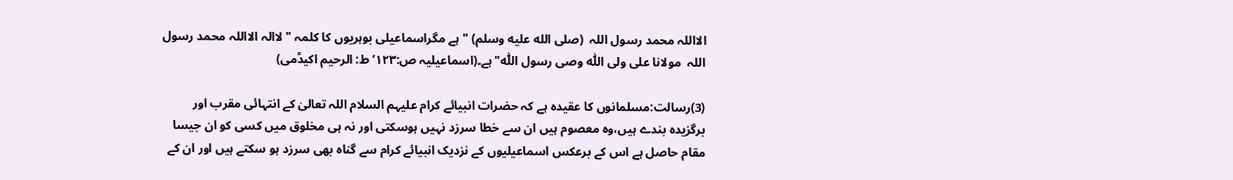الااللہ محمد رسول اللہ  (صلى الله عليه وسلم) " ہے مگراسماعیلی بوہریوں کا کلمہ " لاالہ الااللہ محمد رسول اللہ  مولانا علی ولی اللّٰہ وصی رسول اللّٰہ" ہے۔(اسماعیلیہ ص:۱۲۳‘ط: الرحیم اکیڈمی)

(3)رسالت:مسلمانوں کا عقیدہ ہے کہ حضرات انبیائے کرام علیہم السلام اللہ تعالیٰ کے انتہائی مقرب اور برگزیدہ بندے ہیں،وہ معصوم ہیں ان سے خطا سرزد نہیں ہوسکتی اور نہ ہی مخلوق میں کسی کو ان جیسا مقام حاصل ہے اس کے برعکس اسماعیلیوں کے نزدیک انبیائے کرام سے گناہ بھی سرزد ہو سکتے ہیں اور ان کے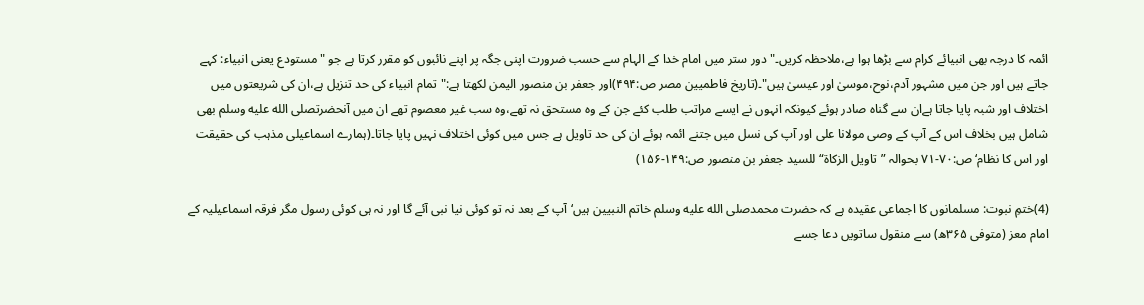ائمہ کا درجہ بھی انبیائے کرام سے بڑھا ہوا ہے،ملاحظہ کریں۔"دور ستر میں امام خدا کے الہام سے حسب ضرورت اپنی جگہ پر اپنے نائبوں کو مقرر کرتا ہے جو "مستودع یعنی انبیاء: کہے جاتے ہیں اور جن میں مشہور آدم،نوح،موسیٰ اور عیسیٰ ہیں"۔(تاریخ فاطمیین مصر ص:۴۹۴)اور جعفر بن منصور الیمن لکھتا ہے:"تمام انبیاء کی حد تنزیل ہے،ان کی شریعتوں میں اختلاف اور شبہ پایا جاتا ہےان سے گناہ صادر ہوئے کیونکہ انہوں نے ایسے مراتب طلب کئے جن کے وہ مستحق نہ تھے،وہ سب غیر معصوم تھے ان میں آنحضرتصلى الله عليه وسلم بھی شامل ہیں بخلاف اس کے آپ کے وصی مولانا علی اور آپ کی نسل میں جتنے ائمہ ہوئے ان کی حد تاویل ہے جس میں کوئی اختلاف نہیں پایا جاتا۔(ہمارے اسماعیلی مذہب کی حقیقت اور اس کا نظام‘ ص:۷۰-۷۱ بحوالہ ”تاویل الزکاة“ للسید جعفر بن منصور ص:۱۴۹-۱۵۶)

(4)ختمِ نبوت: مسلمانوں کا اجماعی عقیدہ ہے کہ حضرت محمدصلى الله عليه وسلم خاتم النبیین ہیں‘آپ کے بعد نہ تو کوئی نیا نبی آئے گا اور نہ ہی کوئی رسول مگر فرقہ اسماعیلیہ کے امام معز (متوفی ۳۶۵ھ) سے منقول ساتویں دعا جسے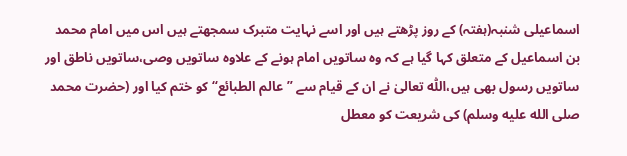اسماعیلی شنبہ(ہفتہ) کے روز پڑھتے ہیں اور اسے نہایت متبرک سمجھتے ہیں اس میں امام محمد بن اسماعیل کے متعلق کہا گیا ہے کہ وہ ساتویں امام ہونے کے علاوہ ساتویں وصی،ساتویں ناطق اور ساتویں رسول بھی ہیں،اللّٰہ تعالیٰ نے ان کے قیام سے ”عالم الطبائع“ کو ختم کیا اور (حضرت محمد صلى الله عليه وسلم) کی شریعت کو معطل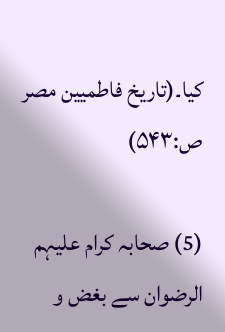کیا۔(تاریخ فاطمیین مصر ص:۵۴۳)

(5) صحابہ کرام علیہم الرضوان سے بغض و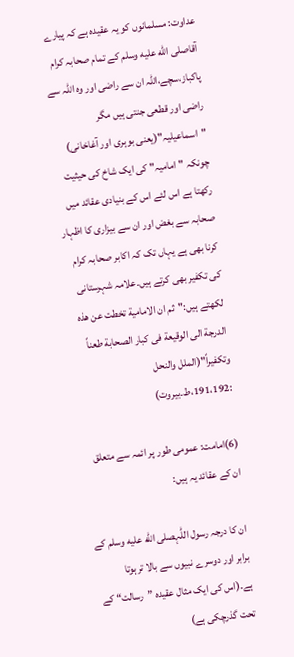عداوت: مسلمانوں کو یہ عقیدہ ہے کہ پیارے آقاصلى الله عليه وسلم کے تمام صحابہ کرام پاکباز،سچے،اللّٰہ ان سے راضی اور وہ اللّٰہ سے راضی اور قطعی جنتی ہیں مگر "اسماعیلیہ"(یعنی بوہری اور آغاخانی) چونکہ "امامیہ" کی ایک شاخ کی حیثیت رکھتا ہے اس لئے اس کے بنیادی عقائد میں صحابہ سے بغض اور ان سے بیزاری کا اظہار کرنا بھی ہے یہاں تک کہ اکابر صحابہ کرام کی تکفیر بھی کرتے ہیں۔علامہ شہرستانی لکھتے ہیں:"ثم ان الامامیة تخطت عن ھذہ الدرجة الی الوقیعة فی کبار الصحابة طعناً وتکفیراً"(الملل والنحل :191،192،ط۔بیروت)

(6)امامت: عمومی طور پر ائمہ سے متعلق ان کے عقائد یہ ہیں:

ان کا درجہ رسول اللّٰہصلى الله عليه وسلم کے برابر اور دوسرے نبیوں سے بالا ترہوتا ہے۔(اس کی ایک مثال عقیدہ ”رسالت“ کے تحت گذرچکی ہے)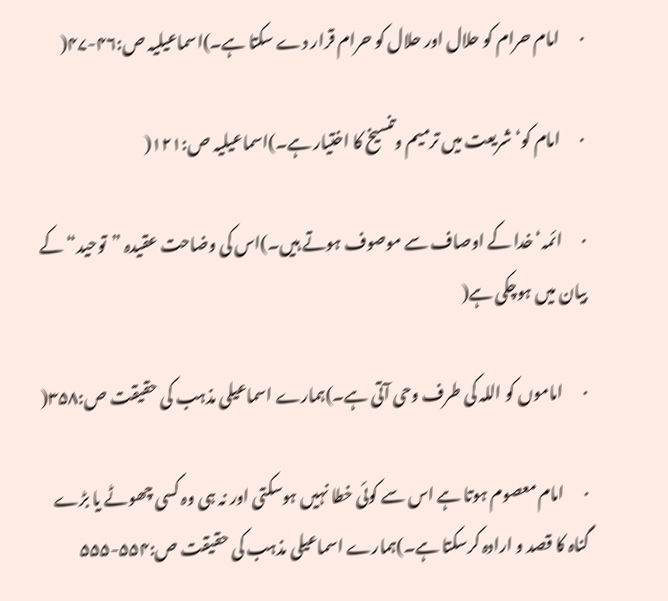·      امام حرام کو حلال اور حلال کو حرام قرار دے سکتا ہے۔)اسماعیلیہ ص:۴۶-۴۷(

·      امام کو‘ شریعت میں ترمیم وتنسیخ کا اختیار ہے۔)اسماعیلیہ ص:۱۲۱(

·      ائمہ‘خدا کے اوصاف سے موصوف ہوتے ہیں۔)اس کی وضاحت عقیدہ ”توحید“ کے بیان میں ہوچکی ہے(

·      اماموں کو اللہ کی طرف وحی آتی ہے۔)ہمارے اسماعیلی مذہب کی حقیقت ص:۳۵۸(

·      امام معصوم ہوتا ہے اس سے کوئی خطا نہیں ہوسکتی اور نہ ہی وہ کسی چھوٹے یا بڑے گناہ کا قصد و ارادہ کرسکتا ہے۔)ہمارے اسماعیلی مذہب کی حقیقت ص:۵۵۴-۵۵۵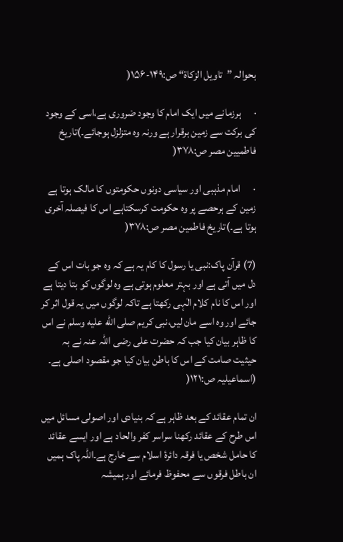بحوالہ ”تاویل الزکاة“ ص:۱۴۹-۱۵۶(

·      ہرزمانے میں ایک امام کا وجود ضروری ہے،اسی کے وجود کی برکت سے زمین برقرار ہے ورنہ وہ متزلزل ہوجائے۔)تاریخ فاطمیین مصر ص:۳۷۸(

·      امام مذہبی اور سیاسی دونوں حکومتوں کا مالک ہوتا ہے زمین کے ہرحصے پر وہ حکومت کرسکتاہے اس کا فیصلہ آخری ہوتا ہے۔)تاریخ فاطمین مصر ص:۳۷۸(

(7) قرآن پاک:نبی یا رسول کا کام یہ ہے کہ وہ جو بات اس کے دل میں آتی ہے اور بہتر معلوم ہوتی ہے وہ لوگوں کو بتا دیتا ہے اور اس کا نام کلام الٰہی رکھتا ہے تاکہ لوگوں میں یہ قول اثر کر جائے اور وہ اسے مان لیں،نبی کریم صلى الله عليه وسلم نے اس کا ظاہر بیان کیا جب کہ حضرت علی رضی اللّٰہ عنہ نے بہ حیثیت صامت کے اس کا باطن بیان کیا جو مقصود اصلی ہے۔ (اسماعیلیہ ص:۱۲۱(

ان تمام عقائد کے بعد ظاہر ہے کہ بنیادی اور اصولی مسائل میں اس طرح کے عقائد رکھنا سراسر کفر والحاد ہے اور ایسے عقائد کا حامل شخص یا فرقہ دائرۂ اسلام سے خارج ہے۔اللّٰہ پاک ہمیں ان باطل فرقوں سے محفوظ فرمائے اور ہمیشہ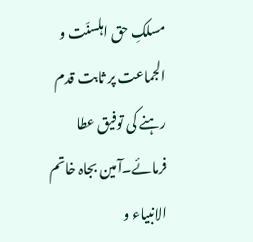مسلکِ حق اہلسنّت و الجماعت پر ثابت قدم رہنے کی توفیق عطا فرمائے۔آمین بجاہ خاتم الانبیاء و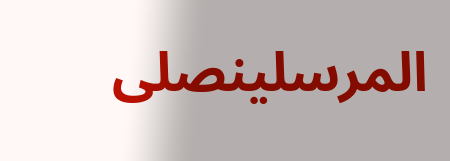المرسلینصلى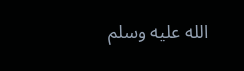الله عليه وسلم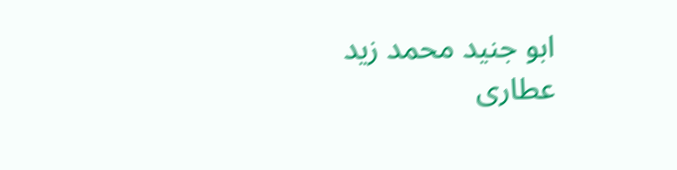ابو جنید محمد زید عطاری